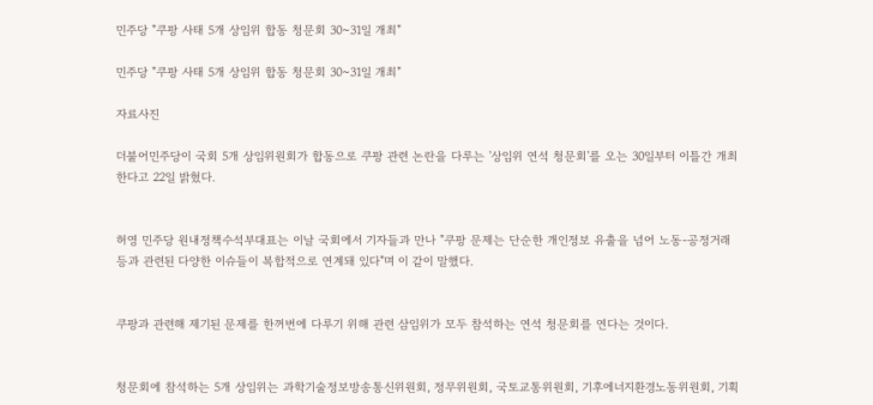민주당 "쿠팡 사태 5개 상임위 합동 청문회 30~31일 개최"

민주당 "쿠팡 사태 5개 상임위 합동 청문회 30~31일 개최"

자료사진

더불어민주당이 국회 5개 상임위원회가 합동으로 쿠팡 관련 논란을 다루는 '상임위 연석 청문회'를 오는 30일부터 이틀간 개최한다고 22일 밝혔다.


허영 민주당 원내정책수석부대표는 이날 국회에서 기자들과 만나 "쿠팡 문제는 단순한 개인정보 유출을 넘어 노동-공정거래 등과 관련된 다양한 이슈들이 복합적으로 연계돼 있다"며 이 같이 말했다.


쿠팡과 관련해 제기된 문제를 한꺼번에 다루기 위해 관련 삼임위가 모두 참석하는 연석 청문회를 연다는 것이다.


청문회에 참석하는 5개 상임위는 과학기술정보방송통신위원회, 정무위원회, 국토교통위원회, 기후에너지환경노동위원회, 기획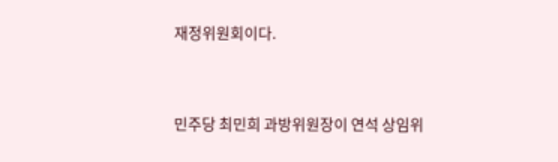재정위원회이다.


민주당 최민희 과방위원장이 연석 상임위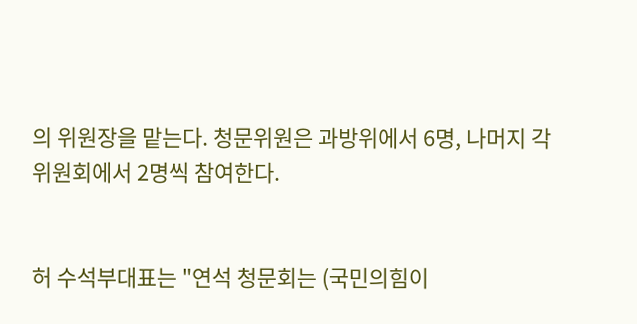의 위원장을 맡는다. 청문위원은 과방위에서 6명, 나머지 각 위원회에서 2명씩 참여한다.


허 수석부대표는 "연석 청문회는 (국민의힘이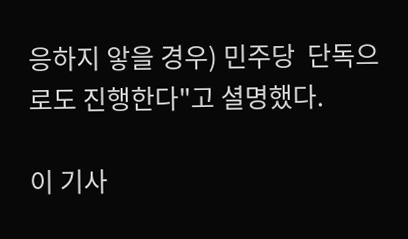응하지 앟을 경우) 민주당  단독으로도 진행한다"고 셜명했다.

이 기사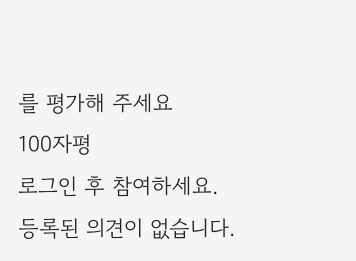를 평가해 주세요
100자평
로그인 후 참여하세요.
등록된 의견이 없습니다.